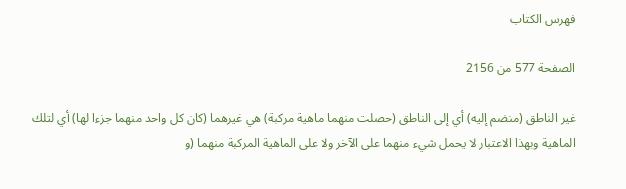فهرس الكتاب

الصفحة 577 من 2156

غير الناطق (منضم إليه) أي إلى الناطق (حصلت منهما ماهية مركبة) هي غيرهما (كان كل واحد منهما جزءا لها) أي لتلك الماهية وبهذا الاعتبار لا يحمل شيء منهما على الآخر ولا على الماهية المركبة منهما (و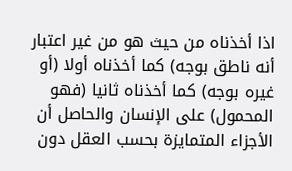اذا أخذناه من حيث هو من غير اعتبار أنه ناطق بوجه) كما أخذناه أولا (أو غيره بوجه) كما أخذناه ثانيا (فهو المحمول) على الإنسان والحاصل أن الأجزاء المتمايزة بحسب العقل دون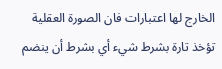الخارج لها اعتبارات فان الصورة العقلية تؤخذ تارة بشرط شيء أي بشرط أن ينضم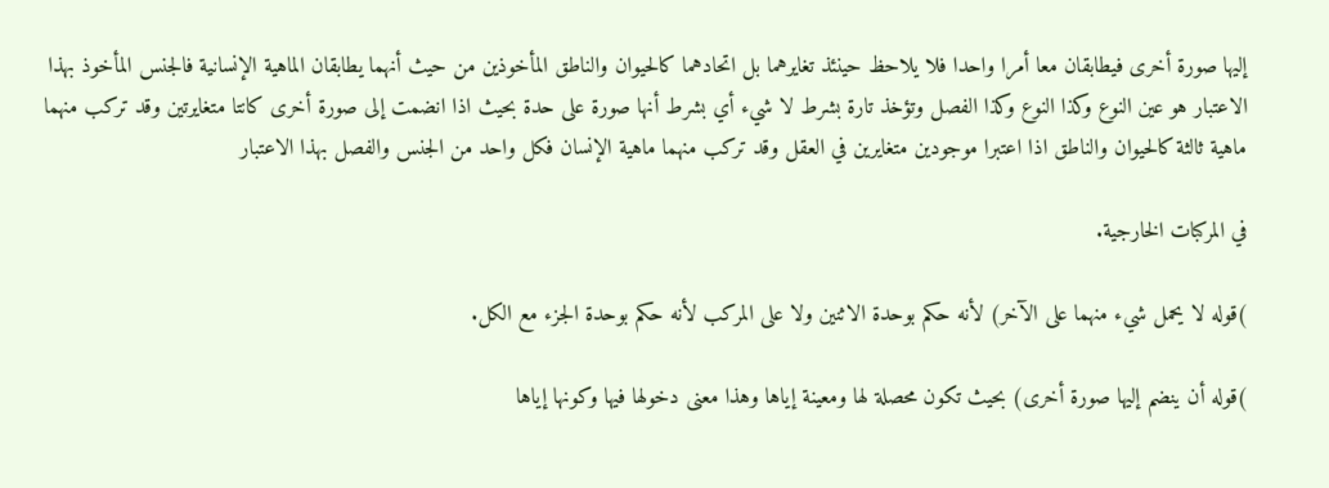إليها صورة أخرى فيطابقان معا أمرا واحدا فلا يلاحظ حينئذ تغايرهما بل اتحادهما كالحيوان والناطق المأخوذين من حيث أنهما يطابقان الماهية الإنسانية فالجنس المأخوذ بهذا الاعتبار هو عين النوع وكذا النوع وكذا الفصل وتؤخذ تارة بشرط لا شيء أي بشرط أنها صورة على حدة بحيث اذا انضمت إلى صورة أخرى كانتا متغايرتين وقد تركب منهما ماهية ثالثة كالحيوان والناطق اذا اعتبرا موجودين متغايرين في العقل وقد تركب منهما ماهية الإنسان فكل واحد من الجنس والفصل بهذا الاعتبار

في المركبات الخارجية.

)قوله لا يحمل شيء منهما على الآخر) لأنه حكم بوحدة الاثنين ولا على المركب لأنه حكم بوحدة الجزء مع الكل.

)قوله أن ينضم إليها صورة أخرى) بحيث تكون محصلة لها ومعينة إياها وهذا معنى دخولها فيها وكونها إياها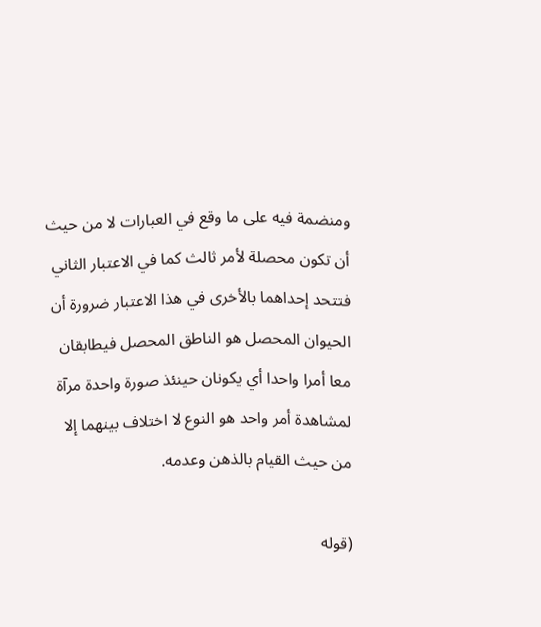ومنضمة فيه على ما وقع في العبارات لا من حيث أن تكون محصلة لأمر ثالث كما في الاعتبار الثاني فتتحد إحداهما بالأخرى في هذا الاعتبار ضرورة أن الحيوان المحصل هو الناطق المحصل فيطابقان معا أمرا واحدا أي يكونان حينئذ صورة واحدة مرآة لمشاهدة أمر واحد هو النوع لا اختلاف بينهما إلا من حيث القيام بالذهن وعدمه.

(قوله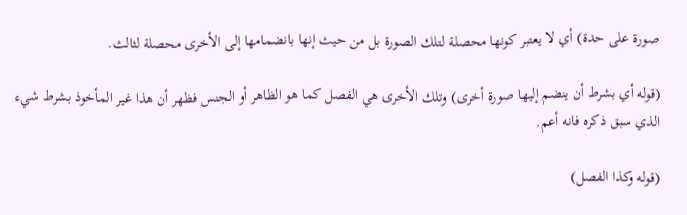صورة على حدة) أي لا يعتبر كونها محصلة لتلك الصورة بل من حيث إنها بانضمامها إلى الأخرى محصلة لثالث.

(قوله أي بشرط أن ينضم إليها صورة أخرى) وتلك الأخرى هي الفصل كما هو الظاهر أو الجنس فظهر أن هذا غير المأخوذ بشرط شيء الذي سبق ذكره فانه أعم.

(قوله وكذا الفصل)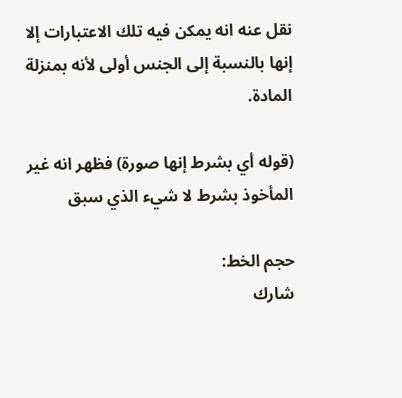نقل عنه انه يمكن فيه تلك الاعتبارات إلا إنها بالنسبة إلى الجنس أولى لأنه بمنزلة المادة.

(قوله أي بشرط إنها صورة) فظهر انه غير المأخوذ بشرط لا شيء الذي سبق

حجم الخط:
شارك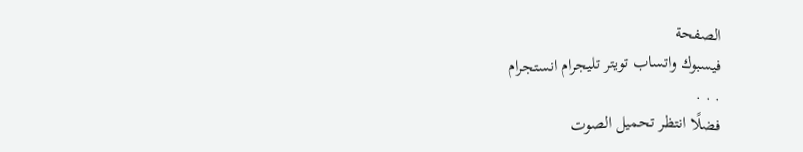الصفحة
فيسبوك واتساب تويتر تليجرام انستجرام
. . .
فضلًا انتظر تحميل الصوت